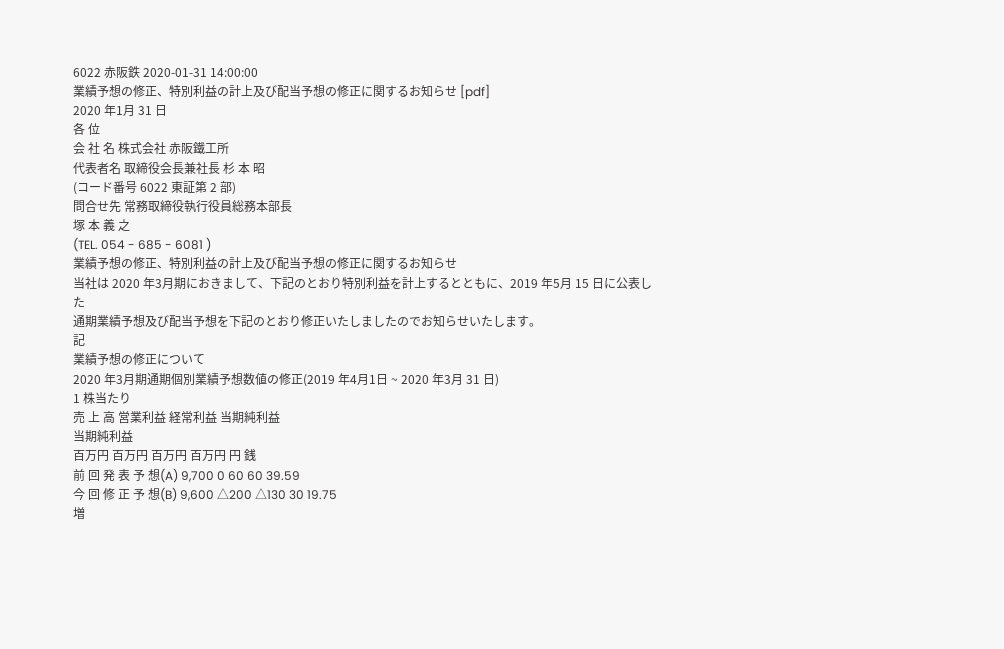6022 赤阪鉄 2020-01-31 14:00:00
業績予想の修正、特別利益の計上及び配当予想の修正に関するお知らせ [pdf]
2020 年1月 31 日
各 位
会 社 名 株式会社 赤阪鐵工所
代表者名 取締役会長兼社長 杉 本 昭
(コード番号 6022 東証第 2 部)
問合せ先 常務取締役執行役員総務本部長
塚 本 義 之
(TEL. 054 - 685 - 6081 )
業績予想の修正、特別利益の計上及び配当予想の修正に関するお知らせ
当社は 2020 年3月期におきまして、下記のとおり特別利益を計上するとともに、2019 年5月 15 日に公表した
通期業績予想及び配当予想を下記のとおり修正いたしましたのでお知らせいたします。
記
業績予想の修正について
2020 年3月期通期個別業績予想数値の修正(2019 年4月1日 ~ 2020 年3月 31 日)
1 株当たり
売 上 高 営業利益 経常利益 当期純利益
当期純利益
百万円 百万円 百万円 百万円 円 銭
前 回 発 表 予 想(A) 9,700 0 60 60 39.59
今 回 修 正 予 想(B) 9,600 △200 △130 30 19.75
増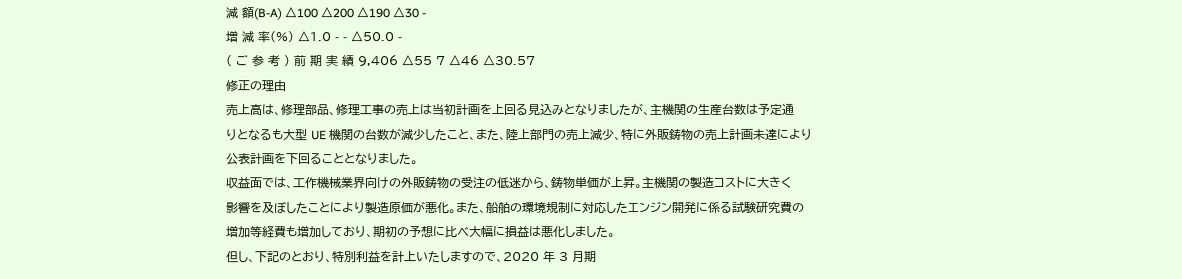減 額(B-A) △100 △200 △190 △30 -
増 減 率(%) △1.0 - - △50.0 -
( ご 参 考 ) 前 期 実 績 9,406 △55 7 △46 △30.57
修正の理由
売上高は、修理部品、修理工事の売上は当初計画を上回る見込みとなりましたが、主機関の生産台数は予定通
りとなるも大型 UE 機関の台数が減少したこと、また、陸上部門の売上減少、特に外販鋳物の売上計画未達により
公表計画を下回ることとなりました。
収益面では、工作機械業界向けの外販鋳物の受注の低迷から、鋳物単価が上昇。主機関の製造コストに大きく
影響を及ぼしたことにより製造原価が悪化。また、船舶の環境規制に対応したエンジン開発に係る試験研究費の
増加等経費も増加しており、期初の予想に比べ大幅に損益は悪化しました。
但し、下記のとおり、特別利益を計上いたしますので、2020 年 3 月期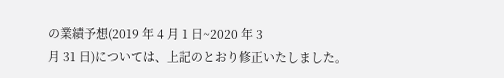の業績予想(2019 年 4 月 1 日~2020 年 3
月 31 日)については、上記のとおり修正いたしました。